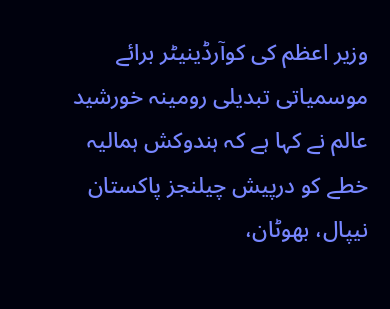وزیر اعظم کی کوآرڈینیٹر برائے موسمیاتی تبدیلی رومینہ خورشید عالم نے کہا ہے کہ ہندوکش ہمالیہ خطے کو درپیش چیلنجز پاکستان نیپال، بھوٹان،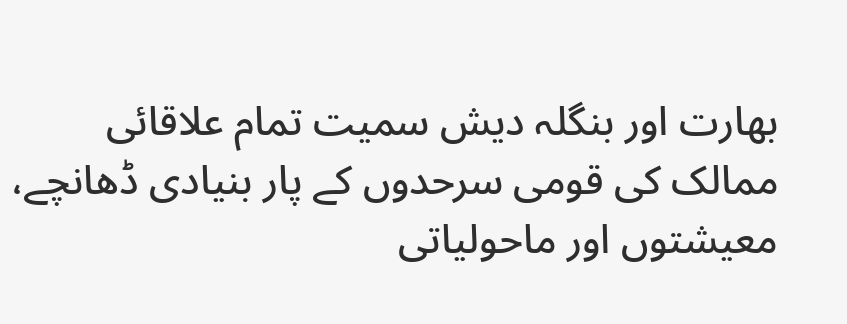بھارت اور بنگلہ دیش سمیت تمام علاقائی ممالک کی قومی سرحدوں کے پار بنیادی ڈھانچے، معیشتوں اور ماحولیاتی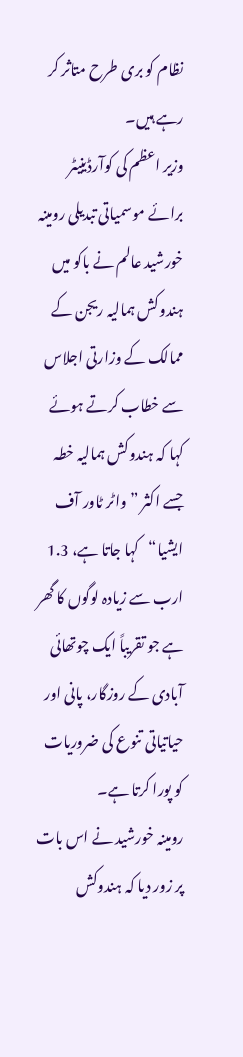نظام کو بری طرح متاثر کر رہے ہیں۔
وزیر اعظم کی کوآرڈینیٹر برائے موسمیاتی تبدیلی رومینہ خورشید عالم نے باکو میں ہندوکش ہمالیہ ریجن کے ممالک کے وزارتی اجلاس سے خطاب کرتے ہوئے کہا کہ ہندوکش ہمالیہ خطہ جسے اکثر ”واٹر ٹاور آف ایشیا“کہا جاتا ہے، 1.3 ارب سے زیادہ لوگوں کا گھر ہے جو تقریباً ایک چوتھائی آبادی کے روزگار، پانی اور حیاتیاتی تنوع کی ضروریات کو پورا کرتا ہے۔
رومینہ خورشید نے اس بات پر زور دیا کہ ہندوکش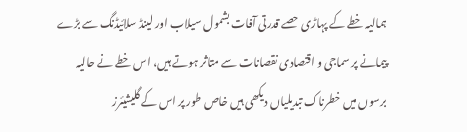ہمالیہ خطے کے پہاڑی حصے قدرتی آفات بشمول سیلاب اور لینڈ سلائیڈنگ سے بڑے پیمانے پر سماجی و اقتصادی نقصانات سے متاثر ہوتے ہیں، اس خطے نے حالیہ برسوں میں خطرناک تبدیلیاں دیکھی ہیں خاص طور پر اس کے گلیشیئرز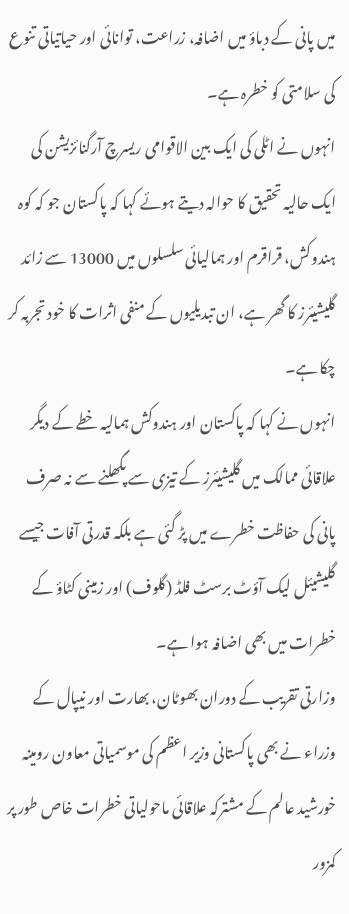میں پانی کے دباؤ میں اضافہ، زراعت، توانائی اور حیاتیاتی تنوع کی سلامتی کو خطرہ ہے۔
انہوں نے اٹلی کی ایک بین الاقوامی ریسرچ آرگنائزیشن کی ایک حالیہ تحقیق کا حوالہ دیتے ہوئے کہا کہ پاکستان جو کہ کوہ ہندوکش، قراقرم اور ہمالیائی سلسلوں میں 13000 سے زائد گلیشیئرز کا گھر ہے، ان تبدیلیوں کے منفی اثرات کا خود تجربہ کر چکا ہے۔
انہوں نے کہا کہ پاکستان اور ہندوکش ہمالیہ خطے کے دیگر علاقائی ممالک میں گلیشیئرز کے تیزی سے پگھلنے سے نہ صرف پانی کی حفاظت خطرے میں پڑ گئی ہے بلکہ قدرتی آفات جیسے گلیشیئل لیک آؤٹ برسٹ فلڈ (گلوف) اور زمینی کٹاؤ کے خطرات میں بھی اضافہ ہوا ہے۔
وزارتی تقریب کے دوران بھوٹان، بھارت اور نیپال کے وزراء نے بھی پاکستانی وزیر اعظم کی موسمیاتی معاون رومینہ خورشید عالم کے مشترکہ علاقائی ماحولیاتی خطرات خاص طور پر کمزور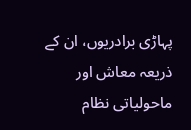پہاڑی برادریوں، ان کے ذریعہ معاش اور ماحولیاتی نظام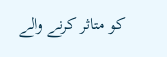کو متاثر کرنے والے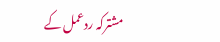مشترکہ ردعمل کے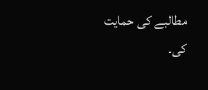مطالبے کی حمایت کی۔